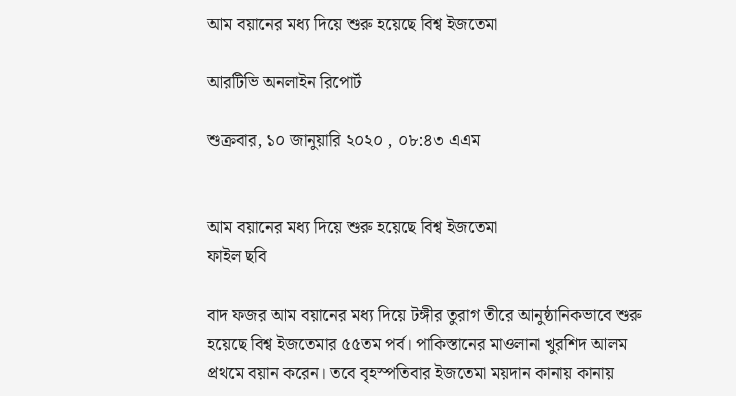আম বয়ানের মধ্য দিয়ে শুরু হয়েছে বিশ্ব ইজতেমা

আরটিভি অনলাইন রিপোর্ট

শুক্রবার, ১০ জানুয়ারি ২০২০ , ০৮:৪৩ এএম


আম বয়ানের মধ্য দিয়ে শুরু হয়েছে বিশ্ব ইজতেমা
ফাইল ছবি

বাদ ফজর আম বয়ানের মধ্য দিয়ে টঙ্গীর তুরাগ তীরে আনুষ্ঠানিকভাবে শুরু হয়েছে বিশ্ব ইজতেমার ৫৫তম পর্ব। পাকিস্তানের মাওলানা খুরশিদ আলম প্রথমে বয়ান করেন। তবে বৃহস্পতিবার ইজতেমা ময়দান কানায় কানায়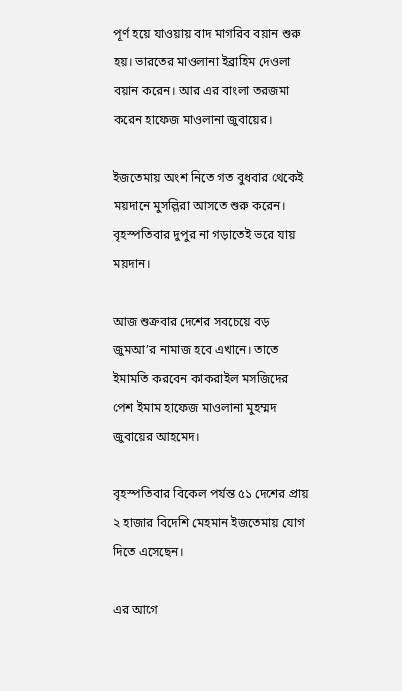পূর্ণ হয়ে যাওয়ায় বাদ মাগরিব বয়ান শুরু হয়। ভারতের মাওলানা ইব্রাহিম দেওলা বয়ান করেন। আর এর বাংলা তরজমা করেন হাফেজ মাওলানা জুবায়ের।

ইজতেমায় অংশ নিতে গত বুধবার থেকেই ময়দানে মুসল্লিরা আসতে শুরু করেন। বৃহস্পতিবার দুপুর না গড়াতেই ভরে যায় ময়দান।

আজ শুক্রবার দেশের সবচেয়ে বড় জুমআ’র নামাজ হবে এখানে। তাতে ইমামতি করবেন কাকরাইল মসজিদের পেশ ইমাম হাফেজ মাওলানা মুহম্মদ জুবায়ের আহমেদ।

বৃহস্পতিবার বিকেল পর্যন্ত ৫১ দেশের প্রায় ২ হাজার বিদেশি মেহমান ইজতেমায় যোগ দিতে এসেছেন।

এর আগে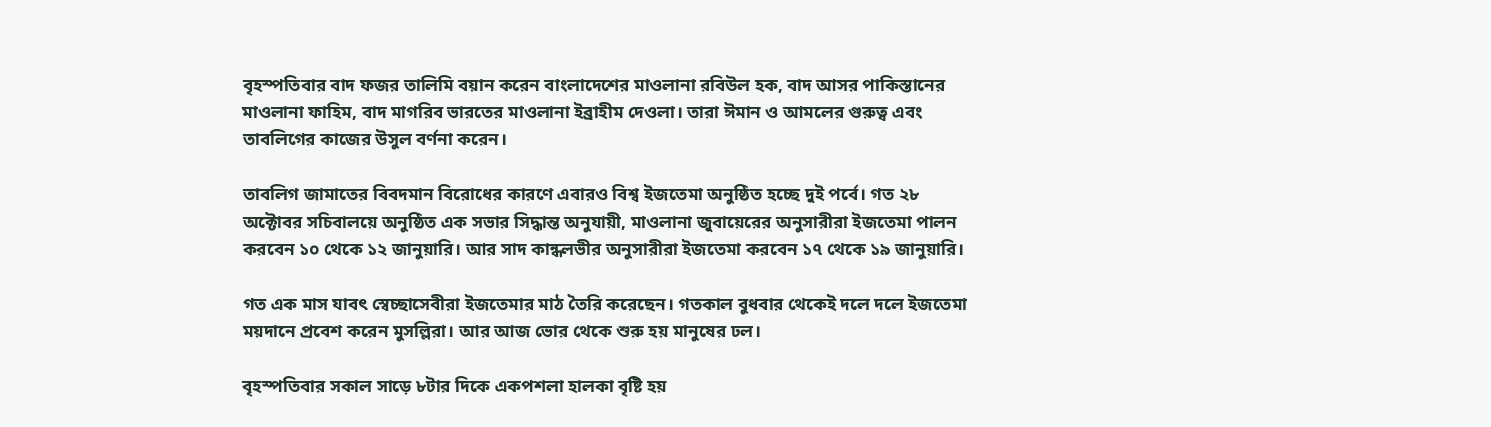বৃহস্পতিবার বাদ ফজর তালিমি বয়ান করেন বাংলাদেশের মাওলানা রবিউল হক, বাদ আসর পাকিস্তানের মাওলানা ফাহিম, বাদ মাগরিব ভারতের মাওলানা ইব্রাহীম দেওলা। তারা ঈমান ও আমলের গুরুত্ব এবং তাবলিগের কাজের উসুল বর্ণনা করেন।

তাবলিগ জামাতের বিবদমান বিরোধের কারণে এবারও বিশ্ব ইজতেমা অনুষ্ঠিত হচ্ছে দুই পর্বে। গত ২৮ অক্টোবর সচিবালয়ে অনুষ্ঠিত এক সভার সিদ্ধান্ত অনুযায়ী, মাওলানা জুবায়েরের অনুসারীরা ইজতেমা পালন করবেন ১০ থেকে ১২ জানুয়ারি। আর সাদ কান্ধলভীর অনুসারীরা ইজতেমা করবেন ১৭ থেকে ১৯ জানুয়ারি।

গত এক মাস যাবৎ স্বেচ্ছাসেবীরা ইজতেমার মাঠ তৈরি করেছেন। গতকাল বুধবার থেকেই দলে দলে ইজতেমা ময়দানে প্রবেশ করেন মুসল্লিরা। আর আজ ভোর থেকে শুরু হয় মানুষের ঢল।

বৃহস্পতিবার সকাল সাড়ে ৮টার দিকে একপশলা হালকা বৃষ্টি হয়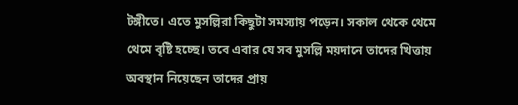টঙ্গীতে। এতে মুসল্লিরা কিছুটা সমস্যায় পড়েন। সকাল থেকে থেমে থেমে বৃষ্টি হচ্ছে। তবে এবার যে সব মুসল্লি ময়দানে তাদের খিত্তায় অবস্থান নিয়েছেন তাদের প্রায়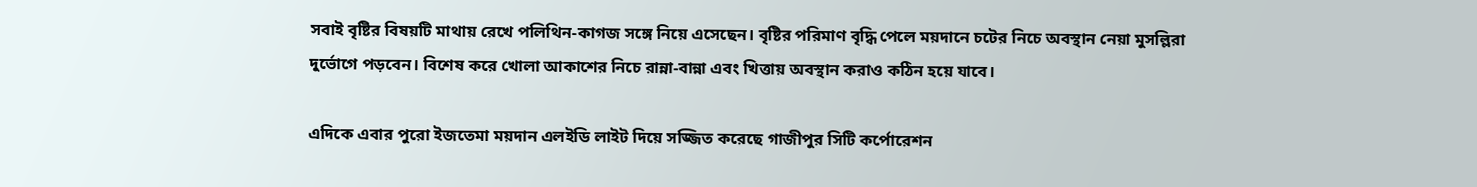সবাই বৃষ্টির বিষয়টি মাথায় রেখে পলিথিন-কাগজ সঙ্গে নিয়ে এসেছেন। বৃষ্টির পরিমাণ বৃদ্ধি পেলে ময়দানে চটের নিচে অবস্থান নেয়া মুসল্লিরা দুর্ভোগে পড়বেন। বিশেষ করে খোলা আকাশের নিচে রান্না-বান্না এবং খিত্তায় অবস্থান করাও কঠিন হয়ে যাবে।

এদিকে এবার পুরো ইজতেমা ময়দান এলইডি লাইট দিয়ে সজ্জিত করেছে গাজীপুর সিটি কর্পোরেশন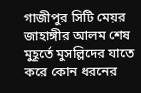গাজীপুর সিটি মেয়র জাহাঙ্গীর আলম শেষ মুহূর্তে মুসল্লিদের যাতে করে কোন ধরনের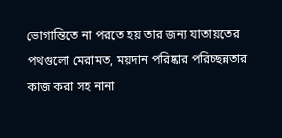ভোগান্তিতে না পরতে হয় তার জন্য যাতায়তের পথগুলো মেরামত, ময়দান পরিষ্কার পরিচ্ছন্নতার কাজ করা সহ নানা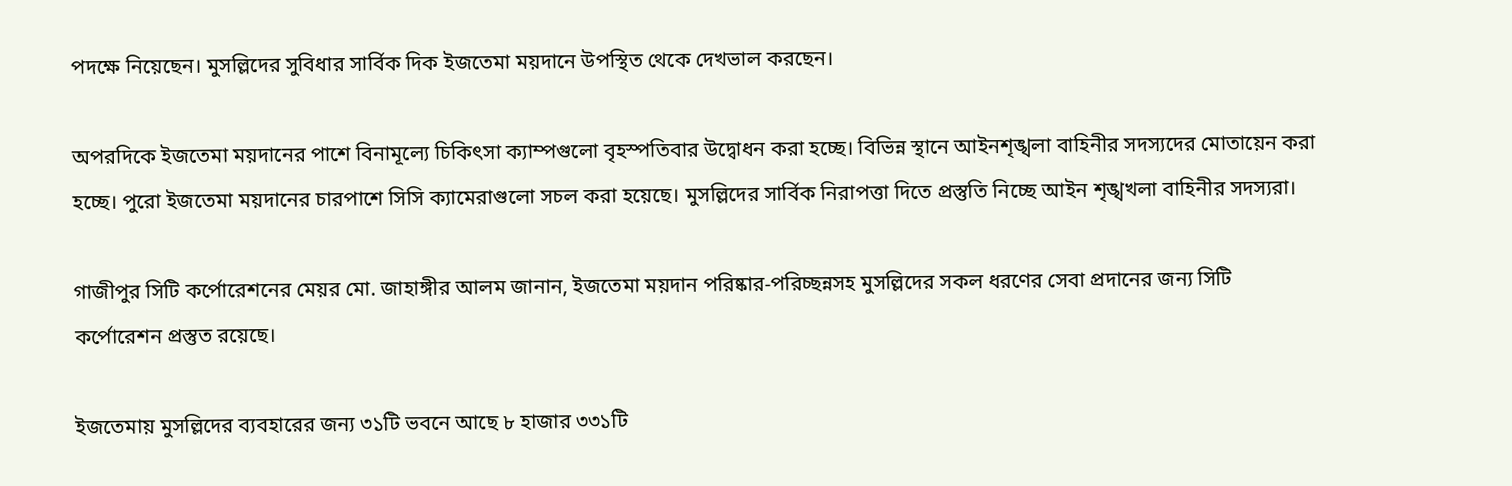পদক্ষে নিয়েছেন। মুসল্লিদের সুবিধার সার্বিক দিক ইজতেমা ময়দানে উপস্থিত থেকে দেখভাল করছেন।

অপরদিকে ইজতেমা ময়দানের পাশে বিনামূল্যে চিকিৎসা ক্যাম্পগুলো বৃহস্পতিবার উদ্বোধন করা হচ্ছে। বিভিন্ন স্থানে আইনশৃঙ্খলা বাহিনীর সদস্যদের মোতায়েন করা হচ্ছে। পুরো ইজতেমা ময়দানের চারপাশে সিসি ক্যামেরাগুলো সচল করা হয়েছে। মুসল্লিদের সার্বিক নিরাপত্তা দিতে প্রস্তুতি নিচ্ছে আইন শৃঙ্খখলা বাহিনীর সদস্যরা।

গাজীপুর সিটি কর্পোরেশনের মেয়র মো. জাহাঙ্গীর আলম জানান, ইজতেমা ময়দান পরিষ্কার-পরিচ্ছন্নসহ মুসল্লিদের সকল ধরণের সেবা প্রদানের জন্য সিটি কর্পোরেশন প্রস্তুত রয়েছে।

ইজতেমায় মুসল্লিদের ব্যবহারের জন্য ৩১টি ভবনে আছে ৮ হাজার ৩৩১টি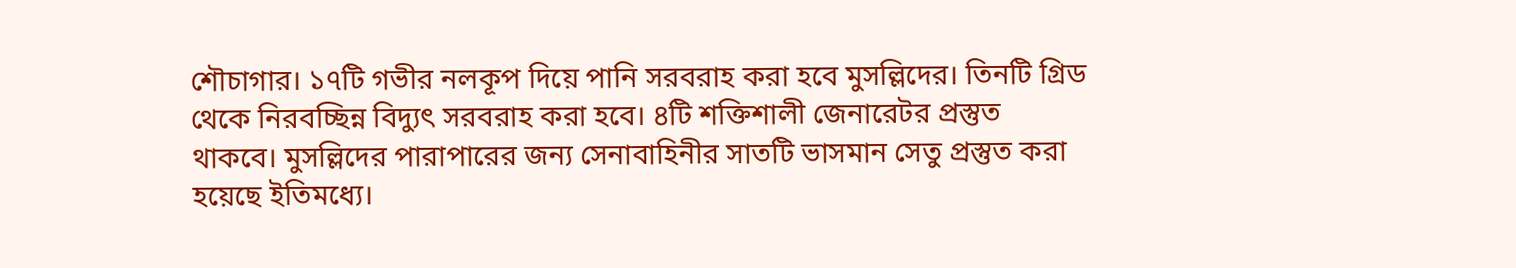শৌচাগার। ১৭টি গভীর নলকূপ দিয়ে পানি সরবরাহ করা হবে মুসল্লিদের। তিনটি গ্রিড থেকে নিরবচ্ছিন্ন বিদ্যুৎ সরবরাহ করা হবে। ৪টি শক্তিশালী জেনারেটর প্রস্তুত থাকবে। মুসল্লিদের পারাপারের জন্য সেনাবাহিনীর সাতটি ভাসমান সেতু প্রস্তুত করা হয়েছে ইতিমধ্যে।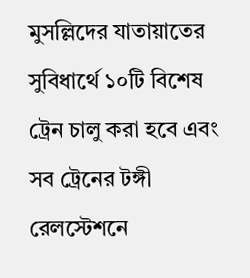মুসল্লিদের যাতায়াতের সুবিধার্থে ১০টি বিশেষ ট্রেন চালু করা হবে এবং সব ট্রেনের টঙ্গী রেলস্টেশনে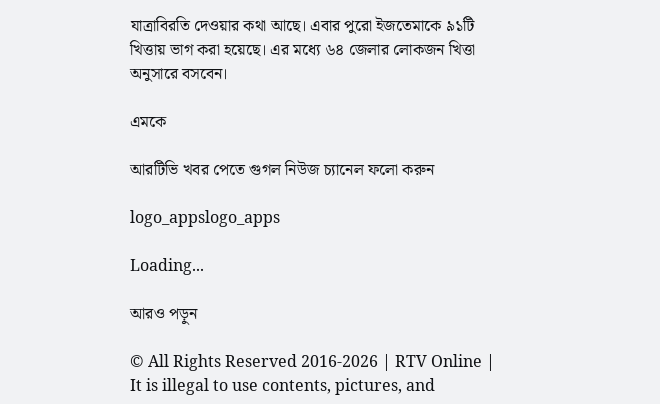যাত্রাবিরতি দেওয়ার কথা আছে। এবার পুরো ইজতেমাকে ৯১টি খিত্তায় ভাগ করা হয়েছে। এর মধ্যে ৬৪ জেলার লোকজন খিত্তা অনুসারে বসবেন।

এমকে

আরটিভি খবর পেতে গুগল নিউজ চ্যানেল ফলো করুন

logo_appslogo_apps

Loading...

আরও পড়ুন

© All Rights Reserved 2016-2026 | RTV Online | It is illegal to use contents, pictures, and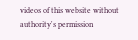videos of this website without authority's permission